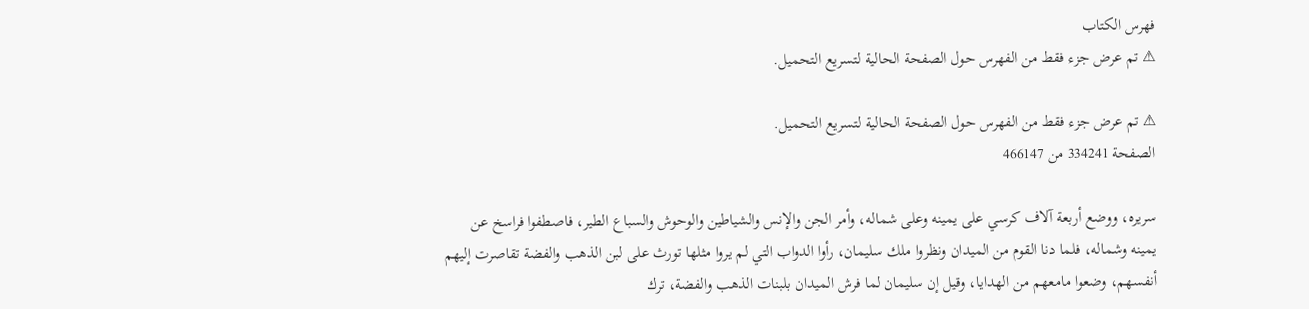فهرس الكتاب
⚠ تم عرض جزء فقط من الفهرس حول الصفحة الحالية لتسريع التحميل.

⚠ تم عرض جزء فقط من الفهرس حول الصفحة الحالية لتسريع التحميل.
الصفحة 334241 من 466147

سريره، ووضع أربعة آلاف كرسي على يمينه وعلى شماله، وأمر الجن والإنس والشياطين والوحوش والسباع الطير، فاصطفوا فراسخ عن يمينه وشماله، فلما دنا القوم من الميدان ونظروا ملك سليمان، رأوا الدواب التي لم يروا مثلها تورث على لبن الذهب والفضة تقاصرت إليهم أنفسهم، وضعوا مامعهم من الهدايا، وقيل إن سليمان لما فرش الميدان بلبنات الذهب والفضة، ترك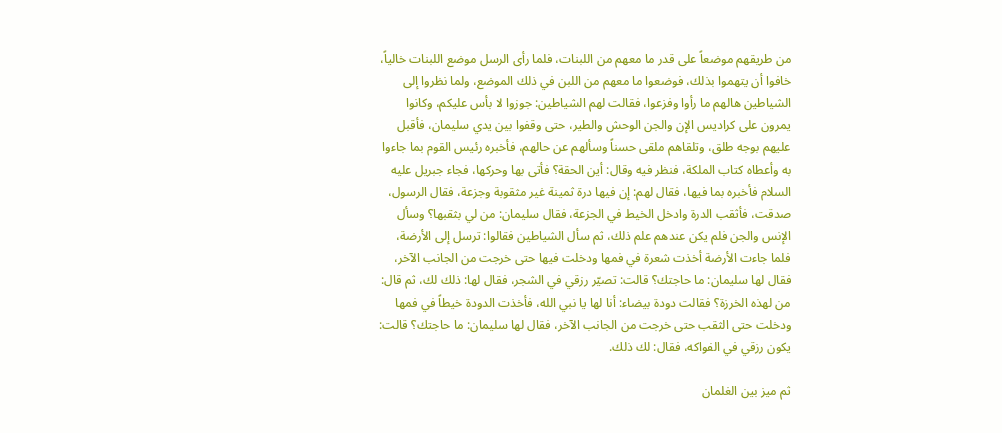من طريقهم موضعاً على قدر ما معهم من اللبنات، فلما رأى الرسل موضع اللبنات خالياً، خافوا أن يتهموا بذلك، فوضعوا ما معهم من اللبن في ذلك الموضع، ولما نظروا إلى الشياطين هالهم ما رأوا وفزعوا، فقالت لهم الشياطين: جوزوا لا بأس عليكم، وكانوا يمرون على كراديس الإن والجن الوحش والطير، حتى وقفوا بين يدي سليمان، فأقبل عليهم بوجه طلق، وتلقاهم ملقى حسناً وسألهم عن حالهم، فأخبره رئيس القوم بما جاءوا به وأعطاه كتاب الملكة، فنظر فيه وقال: أين الحقة؟ فأتى بها وحركها، فجاء جبريل عليه السلام فأخبره بما فيها، فقال لهم: إن فيها درة ثمينة غير مثقوبة وجزعة، فقال الرسول، صدقت، فأثقب الدرة وادخل الخيط في الجزعة، فقال سليمان: من لي بثقبها؟ وسأل الإنس والجن فلم يكن عندهم علم ذلك، ثم سأل الشياطين فقالوا: ترسل إلى الأرضة، فلما جاءت الأرضة أخذت شعرة في فمها ودخلت فيها حتى خرجت من الجانب الآخر، فقال لها سليمان: ما حاجتك؟ قالت: تصيّر رزقي في الشجر، فقال لها: ذلك لك، ثم قال: من لهذه الخرزة؟ فقالت دودة بيضاء: أنا لها يا نبي الله، فأخذت الدودة خيطاً في فمها ودخلت حتى الثقب حتى خرجت من الجانب الآخر، فقال لها سليمان: ما حاجتك؟ قالت: يكون رزقي في الفواكه، فقال: لك ذلك.

ثم ميز بين الغلمان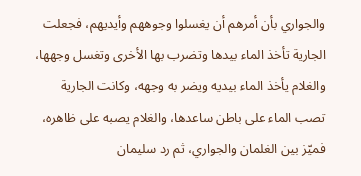والجواري بأن أمرهم أن يغسلوا وجوههم وأيديهم، فجعلت الجارية تأخذ الماء بيدها وتضرب بها الأخرى وتغسل وجهها، والغلام يأخذ الماء بيديه ويضر به وجهه، وكانت الجارية تصب الماء على باطن ساعدها، والغلام يصبه على ظاهره، فميّز بين الغلمان والجواري، ثم رد سليمان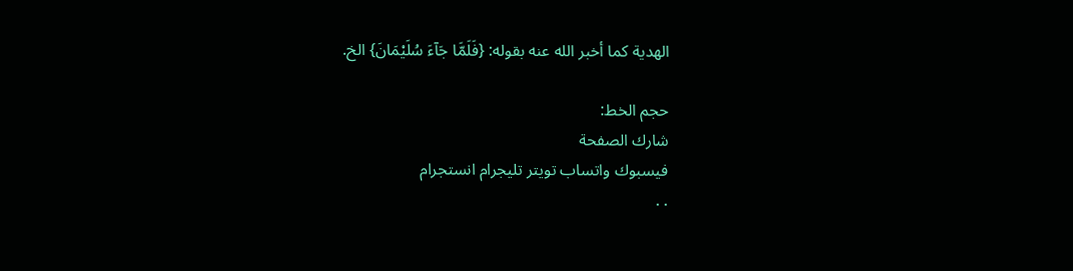الهدية كما أخبر الله عنه بقوله: {فَلَمَّا جَآءَ سُلَيْمَانَ} الخ.

حجم الخط:
شارك الصفحة
فيسبوك واتساب تويتر تليجرام انستجرام
. .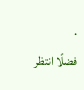.
فضلًا انتظر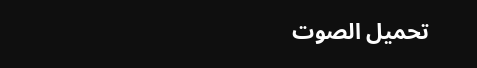تحميل الصوت